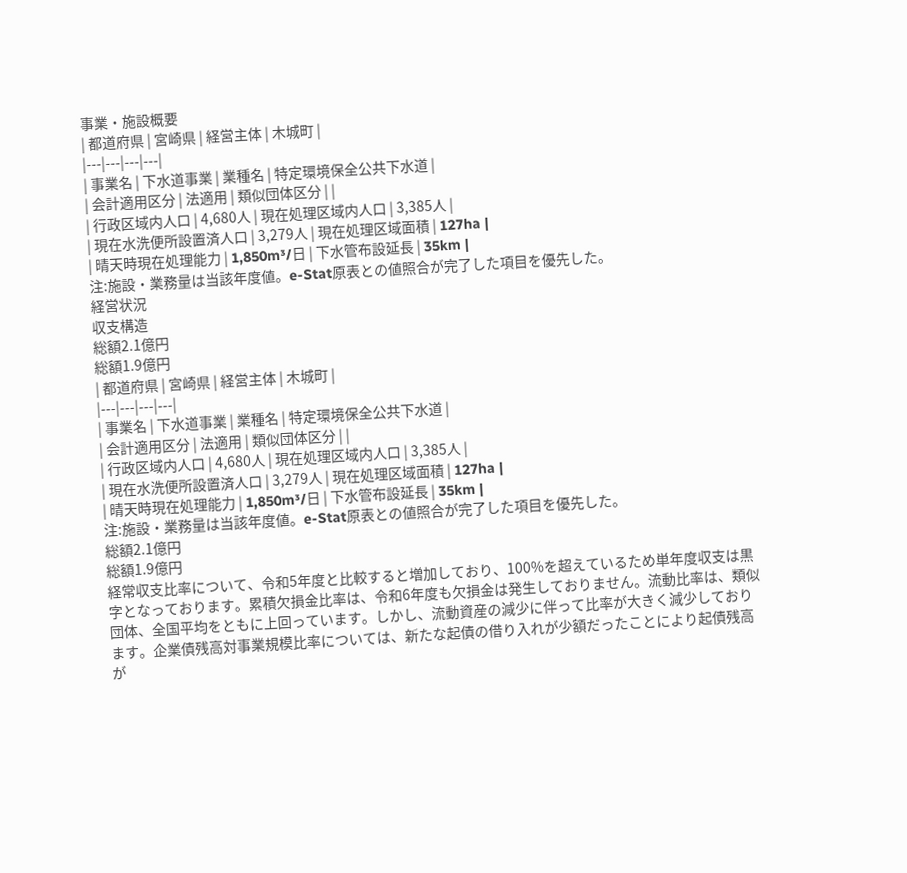事業・施設概要
| 都道府県 | 宮崎県 | 経営主体 | 木城町 |
|---|---|---|---|
| 事業名 | 下水道事業 | 業種名 | 特定環境保全公共下水道 |
| 会計適用区分 | 法適用 | 類似団体区分 | |
| 行政区域内人口 | 4,680人 | 現在処理区域内人口 | 3,385人 |
| 現在水洗便所設置済人口 | 3,279人 | 現在処理区域面積 | 127ha |
| 晴天時現在処理能力 | 1,850m³/日 | 下水管布設延長 | 35km |
注:施設・業務量は当該年度値。e-Stat原表との値照合が完了した項目を優先した。
経営状況
収支構造
総額2.1億円
総額1.9億円
| 都道府県 | 宮崎県 | 経営主体 | 木城町 |
|---|---|---|---|
| 事業名 | 下水道事業 | 業種名 | 特定環境保全公共下水道 |
| 会計適用区分 | 法適用 | 類似団体区分 | |
| 行政区域内人口 | 4,680人 | 現在処理区域内人口 | 3,385人 |
| 現在水洗便所設置済人口 | 3,279人 | 現在処理区域面積 | 127ha |
| 晴天時現在処理能力 | 1,850m³/日 | 下水管布設延長 | 35km |
注:施設・業務量は当該年度値。e-Stat原表との値照合が完了した項目を優先した。
総額2.1億円
総額1.9億円
経常収支比率について、令和5年度と比較すると増加しており、100%を超えているため単年度収支は黒字となっております。累積欠損金比率は、令和6年度も欠損金は発生しておりません。流動比率は、類似団体、全国平均をともに上回っています。しかし、流動資産の減少に伴って比率が大きく減少しております。企業債残高対事業規模比率については、新たな起債の借り入れが少額だったことにより起債残高が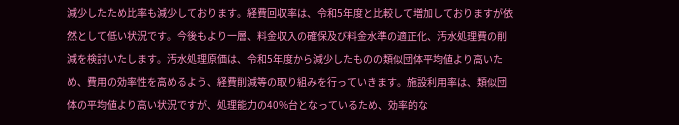減少したため比率も減少しております。経費回収率は、令和5年度と比較して増加しておりますが依然として低い状況です。今後もより一層、料金収入の確保及び料金水準の適正化、汚水処理費の削減を検討いたします。汚水処理原価は、令和5年度から減少したものの類似団体平均値より高いため、費用の効率性を高めるよう、経費削減等の取り組みを行っていきます。施設利用率は、類似団体の平均値より高い状況ですが、処理能力の40%台となっているため、効率的な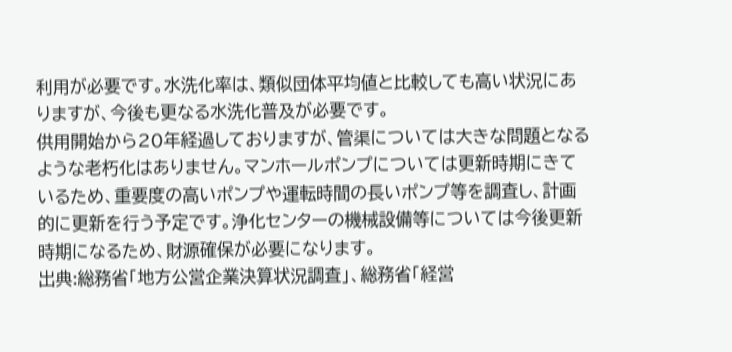利用が必要です。水洗化率は、類似団体平均値と比較しても高い状況にありますが、今後も更なる水洗化普及が必要です。
供用開始から20年経過しておりますが、管渠については大きな問題となるような老朽化はありません。マンホールポンプについては更新時期にきているため、重要度の高いポンプや運転時間の長いポンプ等を調査し、計画的に更新を行う予定です。浄化センターの機械設備等については今後更新時期になるため、財源確保が必要になります。
出典:総務省「地方公営企業決算状況調査」、総務省「経営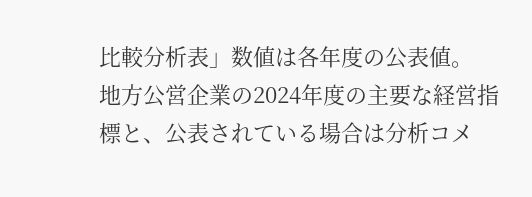比較分析表」数値は各年度の公表値。
地方公営企業の2024年度の主要な経営指標と、公表されている場合は分析コメ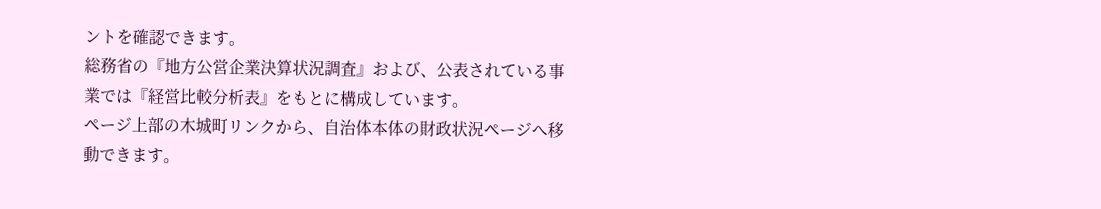ントを確認できます。
総務省の『地方公営企業決算状況調査』および、公表されている事業では『経営比較分析表』をもとに構成しています。
ページ上部の木城町リンクから、自治体本体の財政状況ページへ移動できます。